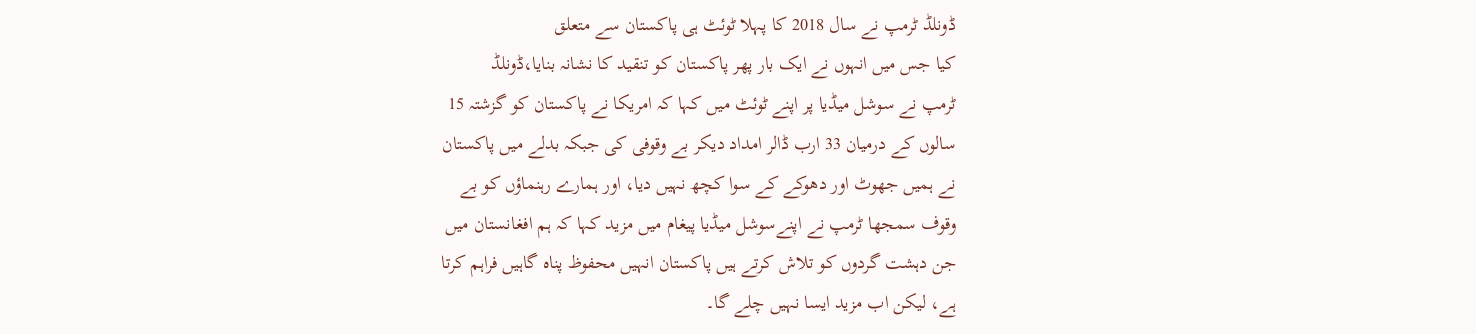ڈونلڈ ٹرمپ نے سال 2018 کا پہلا ٹوئٹ ہی پاکستان سے متعلق
کیا جس میں انہوں نے ایک بار پھر پاکستان کو تنقید کا نشانہ بنایا،ڈونلڈ
ٹرمپ نے سوشل میڈیا پر اپنے ٹوئٹ میں کہا کہ امریکا نے پاکستان کو گزشتہ 15
سالوں کے درمیان 33 ارب ڈالر امداد دیکر بے وقوفی کی جبکہ بدلے میں پاکستان
نے ہمیں جھوٹ اور دھوکے کے سوا کچھ نہیں دیا، اور ہمارے رہنماؤں کو بے
وقوف سمجھا ٹرمپ نے اپنےسوشل میڈیا پیغام میں مزید کہا کہ ہم افغانستان میں
جن دہشت گردوں کو تلاش کرتے ہیں پاکستان انہیں محفوظ پناہ گاہیں فراہم کرتا
ہے، لیکن اب مزید ایسا نہیں چلے گا۔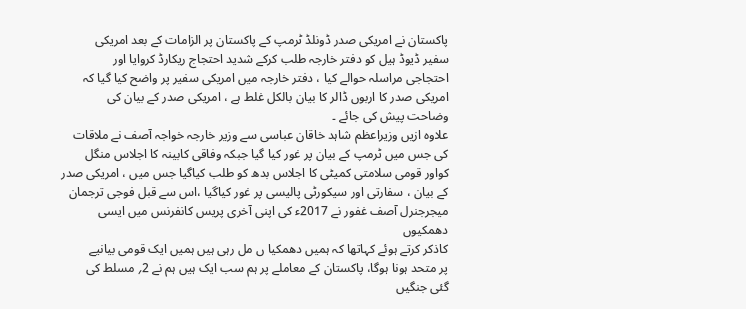پاکستان نے امریکی صدر ڈونلڈ ٹرمپ کے پاکستان پر الزامات کے بعد امریکی
سفیر ڈیوڈ ہیل کو دفتر خارجہ طلب کرکے شدید احتجاج ریکارڈ کروایا اور
احتجاجی مراسلہ حوالے کیا ، دفتر خارجہ میں امریکی سفیر پر واضح کیا گیا کہ
امریکی صدر کا اربوں ڈالر کا بیان بالکل غلط ہے ، امریکی صدر کے بیان کی
وضاحت پیش کی جائے ۔
علاوہ ازیں وزیراعظم شاہد خاقان عباسی سے وزیر خارجہ خواجہ آصف نے ملاقات
کی جس میں ٹرمپ کے بیان پر غور کیا گیا جبکہ وفاقی کابینہ کا اجلاس منگل
کواور قومی سلامتی کمیٹی کا اجلاس بدھ کو طلب کیاگیا جس میں ، امریکی صدر
کے بیان ، سفارتی اور سیکورٹی پالیسی پر غور کیاگیا ،اس سے قبل فوجی ترجمان
میجرجنرل آصف غفور نے 2017ء کی اپنی آخری پریس کانفرنس میں ایسی دھمکیوں
کاذکر کرتے ہوئے کہاتھا کہ ہمیں دھمکیا ں مل رہی ہیں ہمیں ایک قومی بیانیے
پر متحد ہونا ہوگا، پاکستان کے معاملے پر ہم سب ایک ہیں ہم نے 2؍ مسلط کی
گئی جنگیں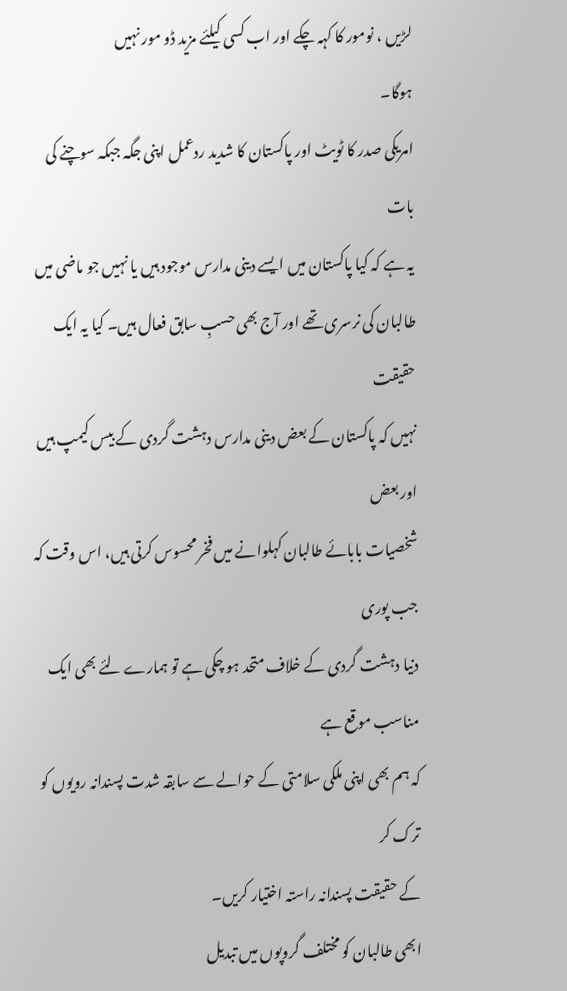لڑیں ، نومور کا کہہ چکے اور اب کسی کیلئے مزید ڈو مور نہیں
ہوگا۔
امریکی صدر کا ٹویٹ اور پاکستان کا شدید ردعمل اپنی جگہ جبکہ سوچنے کی بات
یہ ہے کہ کیا پاکستان میں ایسے دینی مدارس موجود ہیں یا نہیں جو ماضی میں
طالبان کی نرسری تھے اور آج بھی حسبِ سابق فعال ہیں۔ کیا یہ ایک حقیقت
نہیں کہ پاکستان کے بعض دینی مدارس دہشت گردی کے بیس کیمپ ہیں اور بعض
شخصیات بابائے طالبان کہلوانے میں فخر محسوس کرتی ہیں، اس وقت کہ جب پوری
دنیا دہشت گردی کے خلاف متحد ہو چکی ہے تو ہمارے لئے بھی ایک مناسب موقع ہے
کہ ہم بھی اپنی ملکی سلامتی کے حوالے سے سابقہ شدت پسندانہ رویوں کو ترک کر
کے حقیقت پسندانہ راستہ اختیار کریں۔
ابھی طالبان کو مختلف گروپوں میں تبدیل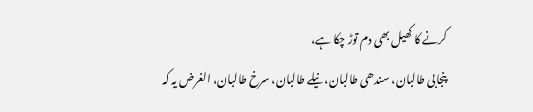کرنے کا کھیل بھی دم توڑ چکا ہے،
پنجابی طالبان، سندھی طالبان، نیلے طالبان، سرخ طالبان، الغرض یہ کہ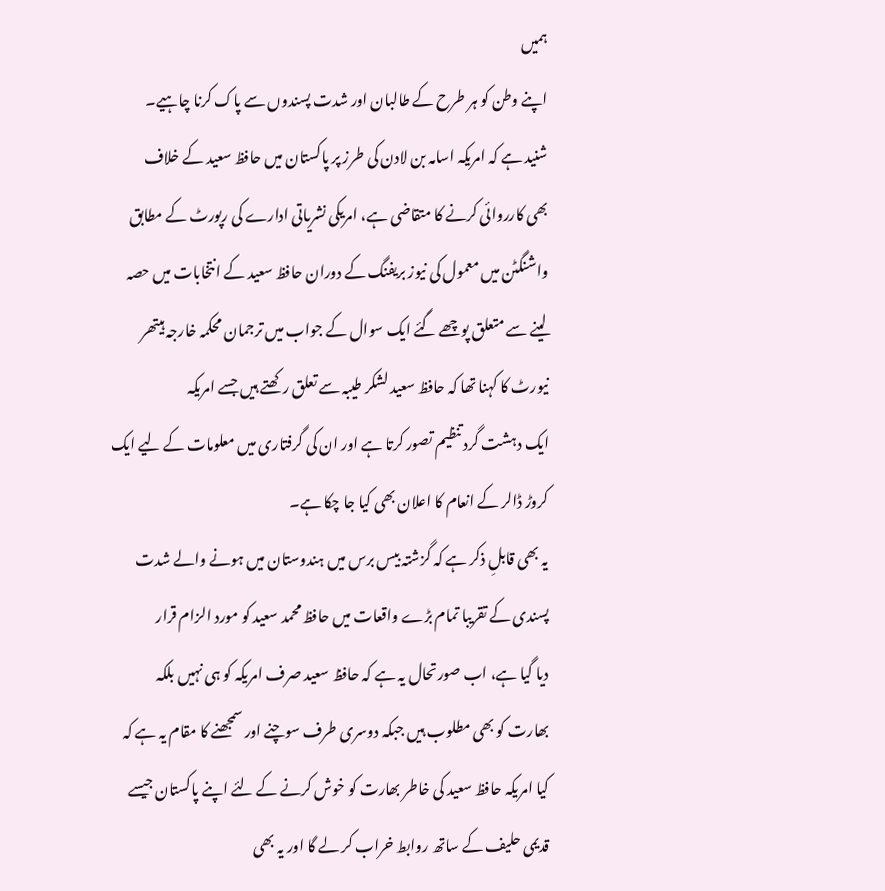ہمیں
اپنے وطن کو ہر طرح کے طالبان اور شدت پسندوں سے پاک کرنا چاہیے۔
شنید ہے کہ امریکہ اسامہ بن لادن کی طرز پر پاکستان میں حافظ سعید کے خلاف
بھی کارروائی کرنے کا متقاضی ہے، امریکی نشریاتی ادارے کی رپورٹ کے مطابق
واشنگٹن میں معمول کی نیوز بریفنگ کے دوران حافظ سعید کے انتخابات میں حصہ
لینے سے متعلق پوچھے گئے ایک سوال کے جواب میں ترجمان محکمہ خارجہ ہیتھر
نیورٹ کا کہنا تھا کہ حافظ سعید لشکر طیبہ سے تعلق رکھتے ہیں جسے امریکہ
ایک دہشت گرد تنظیم تصور کرتا ہے اور ان کی گرفتاری میں معلومات کے لیے ایک
کروڑ ڈالر کے انعام کا اعلان بھی کیا جا چکا ہے۔
یہ بھی قابلِ ذکر ہے کہ گزشتہ بیس برس میں ہندوستان میں ہونے والے شدت
پسندی کے تقریبا تمام بڑے واقعات میں حافظ محمد سعید کو مورد الزام قرار
دیا گیا ہے، اب صورتحال یہ ہے کہ حافظ سعید صرف امریکہ کو ہی نہیں بلکہ
بھارت کو بھی مطلوب ہیں جبکہ دوسری طرف سوچنے اور سمجھنے کا مقام یہ ہے کہ
کیا امریکہ حافظ سعید کی خاطر بھارت کو خوش کرنے کے لئے اپنے پاکستان جیسے
قدیمی حلیف کے ساتھ روابط خراب کر لے گا اور یہ بھی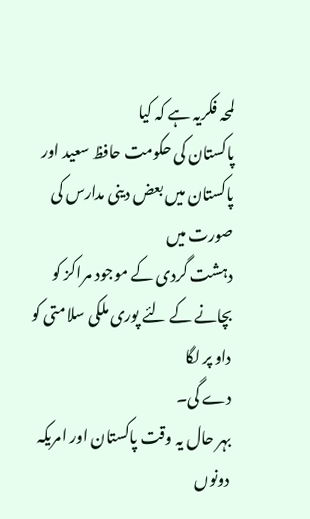لمحہ فکریہ ہے کہ کیا
پاکستان کی حکومت حافظ سعید اور پاکستان میں بعض دینی مدارس کی صورت میں
دہشت گردی کے موجود مراکز کو بچانے کے لئے پوری ملکی سلامتی کو داو پر لگا
دے گی۔
بہر حال یہ وقت پاکستان اور امریکہ دونوں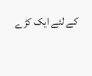کے لئے ایک کڑے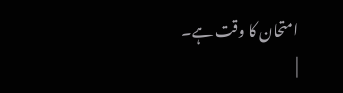امتحان کا وقت ہے۔
|